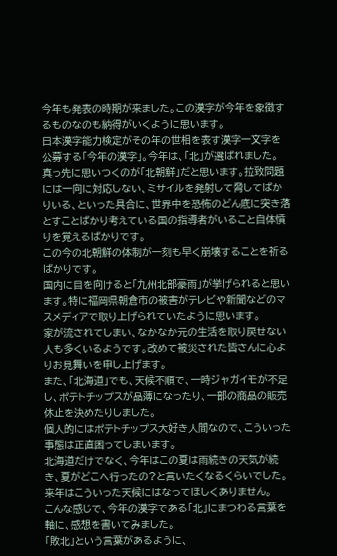今年も発表の時期が来ました。この漢字が今年を象徴するものなのも納得がいくように思います。
日本漢字能力検定がその年の世相を表す漢字一文字を公募する「今年の漢字」。今年は、「北」が選ばれました。
真っ先に思いつくのが「北朝鮮」だと思います。拉致問題には一向に対応しない、ミサイルを発射して脅してばかりいる、といった具合に、世界中を恐怖のどん底に突き落とすことばかり考えている国の指導者がいること自体憤りを覚えるばかりです。
この今の北朝鮮の体制が一刻も早く崩壊することを祈るばかりです。
国内に目を向けると「九州北部豪雨」が挙げられると思います。特に福岡県朝倉市の被害がテレビや新聞などのマスメディアで取り上げられていたように思います。
家が流されてしまい、なかなか元の生活を取り戻せない人も多くいるようです。改めて被災された皆さんに心よりお見舞いを申し上げます。
また、「北海道」でも、天候不順で、一時ジャガイモが不足し、ポテトチップスが品薄になったり、一部の商品の販売休止を決めたりしました。
個人的にはポテトチップス大好き人間なので、こういった事態は正直困ってしまいます。
北海道だけでなく、今年はこの夏は雨続きの天気が続き、夏がどこへ行ったの?と言いたくなるくらいでした。
来年はこういった天候にはなってほしくありません。
こんな感じで、今年の漢字である「北」にまつわる言葉を軸に、感想を書いてみました。
「敗北」という言葉があるように、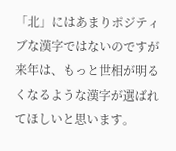「北」にはあまりポジティブな漢字ではないのですが来年は、もっと世相が明るくなるような漢字が選ばれてほしいと思います。